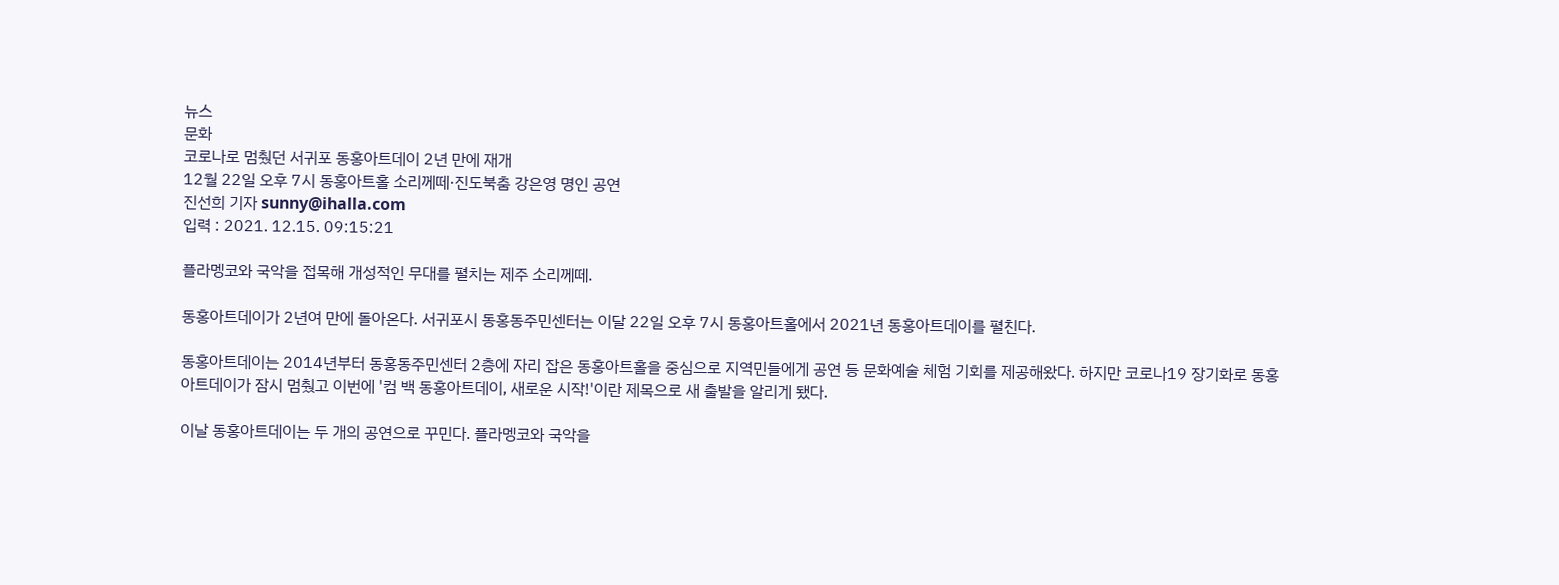뉴스
문화
코로나로 멈췄던 서귀포 동홍아트데이 2년 만에 재개
12월 22일 오후 7시 동홍아트홀 소리께떼·진도북춤 강은영 명인 공연
진선희 기자 sunny@ihalla.com
입력 : 2021. 12.15. 09:15:21

플라멩코와 국악을 접목해 개성적인 무대를 펼치는 제주 소리께떼.

동홍아트데이가 2년여 만에 돌아온다. 서귀포시 동홍동주민센터는 이달 22일 오후 7시 동홍아트홀에서 2021년 동홍아트데이를 펼친다.

동홍아트데이는 2014년부터 동홍동주민센터 2층에 자리 잡은 동홍아트홀을 중심으로 지역민들에게 공연 등 문화예술 체험 기회를 제공해왔다. 하지만 코로나19 장기화로 동홍아트데이가 잠시 멈췄고 이번에 '컴 백 동홍아트데이, 새로운 시작!'이란 제목으로 새 출발을 알리게 됐다.

이날 동홍아트데이는 두 개의 공연으로 꾸민다. 플라멩코와 국악을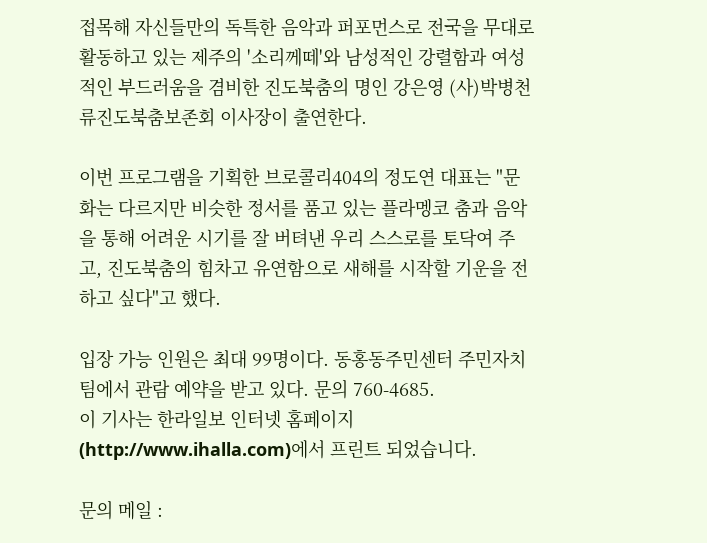접목해 자신들만의 독특한 음악과 퍼포먼스로 전국을 무대로 활동하고 있는 제주의 '소리께떼'와 남성적인 강렬함과 여성적인 부드러움을 겸비한 진도북춤의 명인 강은영 (사)박병천류진도북춤보존회 이사장이 출연한다.

이번 프로그램을 기획한 브로콜리404의 정도연 대표는 "문화는 다르지만 비슷한 정서를 품고 있는 플라멩코 춤과 음악을 통해 어려운 시기를 잘 버텨낸 우리 스스로를 토닥여 주고, 진도북춤의 힘차고 유연함으로 새해를 시작할 기운을 전하고 싶다"고 했다.

입장 가능 인원은 최대 99명이다. 동홍동주민센터 주민자치팀에서 관람 예약을 받고 있다. 문의 760-4685.
이 기사는 한라일보 인터넷 홈페이지(http://www.ihalla.com)에서 프린트 되었습니다.

문의 메일 :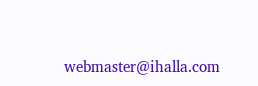webmaster@ihalla.com